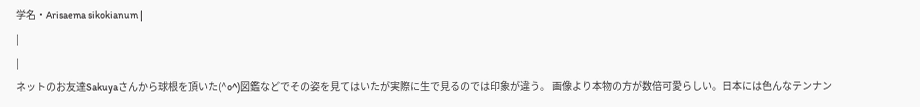学名・Arisaema sikokianum |
|
|
ネットのお友達Sakuyaさんから球根を頂いた(^o^)図鑑などでその姿を見てはいたが実際に生で見るのでは印象が違う。 画像より本物の方が数倍可愛らしい。日本には色んなテンナン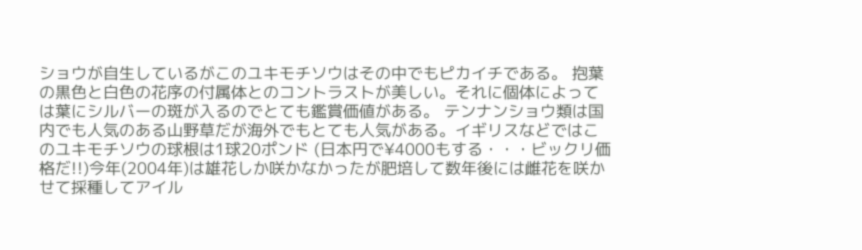ショウが自生しているがこのユキモチソウはその中でもピカイチである。 抱葉の黒色と白色の花序の付属体とのコントラストが美しい。それに個体によっては葉にシルバーの斑が入るのでとても鑑賞価値がある。 テンナンショウ類は国内でも人気のある山野草だが海外でもとても人気がある。イギリスなどではこのユキモチソウの球根は1球20ポンド (日本円で¥4000もする・・・ビックリ価格だ!!)今年(2004年)は雄花しか咲かなかったが肥培して数年後には雌花を咲かせて採種してアイル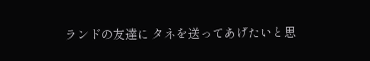ランドの友達に タネを送ってあげたいと思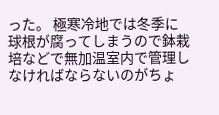った。 極寒冷地では冬季に球根が腐ってしまうので鉢栽培などで無加温室内で管理しなければならないのがちょ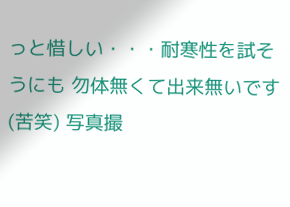っと惜しい・・・耐寒性を試そうにも 勿体無くて出来無いです(苦笑) 写真撮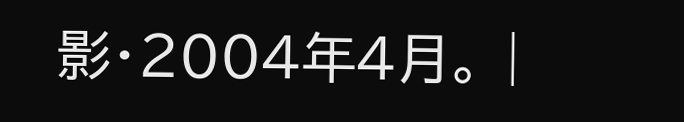影・2004年4月。 |